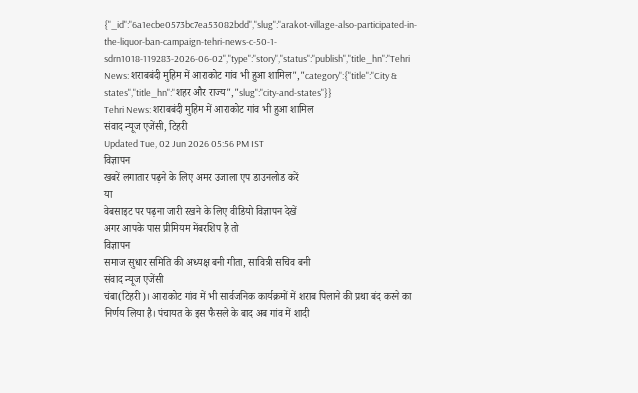{"_id":"6a1ecbe0573bc7ea53082bdd","slug":"arakot-village-also-participated-in-the-liquor-ban-campaign-tehri-news-c-50-1-sdrn1018-119283-2026-06-02","type":"story","status":"publish","title_hn":"Tehri News: शराबबंदी मुहिम में आराकोट गांव भी हुआ शामिल","category":{"title":"City & states","title_hn":"शहर और राज्य","slug":"city-and-states"}}
Tehri News: शराबबंदी मुहिम में आराकोट गांव भी हुआ शामिल
संवाद न्यूज एजेंसी, टिहरी
Updated Tue, 02 Jun 2026 05:56 PM IST
विज्ञापन
खबरें लगातार पढ़ने के लिए अमर उजाला एप डाउनलोड करें
या
वेबसाइट पर पढ़ना जारी रखने के लिए वीडियो विज्ञापन देखें
अगर आपके पास प्रीमियम मेंबरशिप है तो
विज्ञापन
समाज सुधार समिति की अध्यक्ष बनी गीता, सावित्री सचिव बनी
संवाद न्यूज एजेंसी
चंबा(टिहरी)। आराकोट गांव में भी सार्वजनिक कार्यक्रमों में शराब पिलाने की प्रथा बंद करने का निर्णय लिया है। पंचायत के इस फैसले के बाद अब गांव में शादी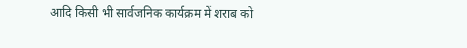आदि किसी भी सार्वजनिक कार्यक्रम में शराब को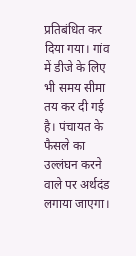प्रतिबंधित कर दिया गया। गांव में डीजे के लिए भी समय सीमा तय कर दी गई है। पंचायत के फैसले का उल्लंघन करने वाले पर अर्थदंड लगाया जाएगा।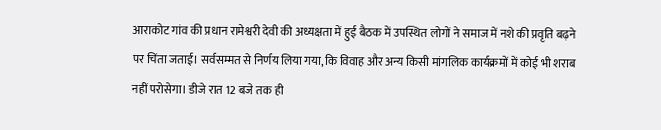आराकोट गांव की प्रधान रामेश्वरी देवी की अध्यक्षता में हुई बैठक में उपस्थित लोगों ने समाज में नशे की प्रवृति बढ़ने पर चिंता जताई। सर्वसम्मत से निर्णय लिया गया, कि विवाह और अन्य किसी मांगलिक कार्यक्रमों में कोई भी शराब नहीं परोसेगा। डीजे रात 12 बजे तक ही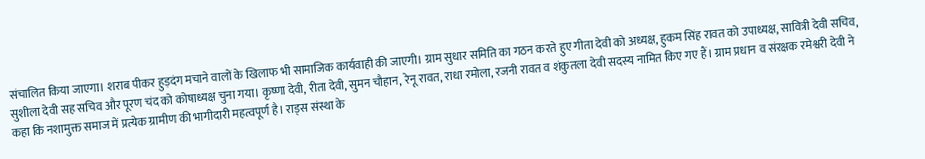संचालित किया जाएगा। शराब पीकर हुड़दंग मचाने वालों के खिलाफ भी सामाजिक कार्यवाही की जाएगी। ग्राम सुधार समिति का गठन करते हुए गीता देवी को अध्यक्ष, हुकम सिंह रावत को उपाध्यक्ष, सावित्री देवी सचिव, सुशीला देवी सह सचिव और पूरण चंद को कोषाध्यक्ष चुना गया। कृष्णा देवी, रीता देवी, सुमन चौहान, रेनू रावत, राधा रमोला, रजनी रावत व शंकुतला देवी सदस्य नामित किए गए हैं। ग्राम प्रधान व संरक्षक रमेश्वरी देवी ने कहा कि नशामुक्त समाज में प्रत्येक ग्रामीण की भागीदारी महत्वपूर्ण है। राड्स संस्था के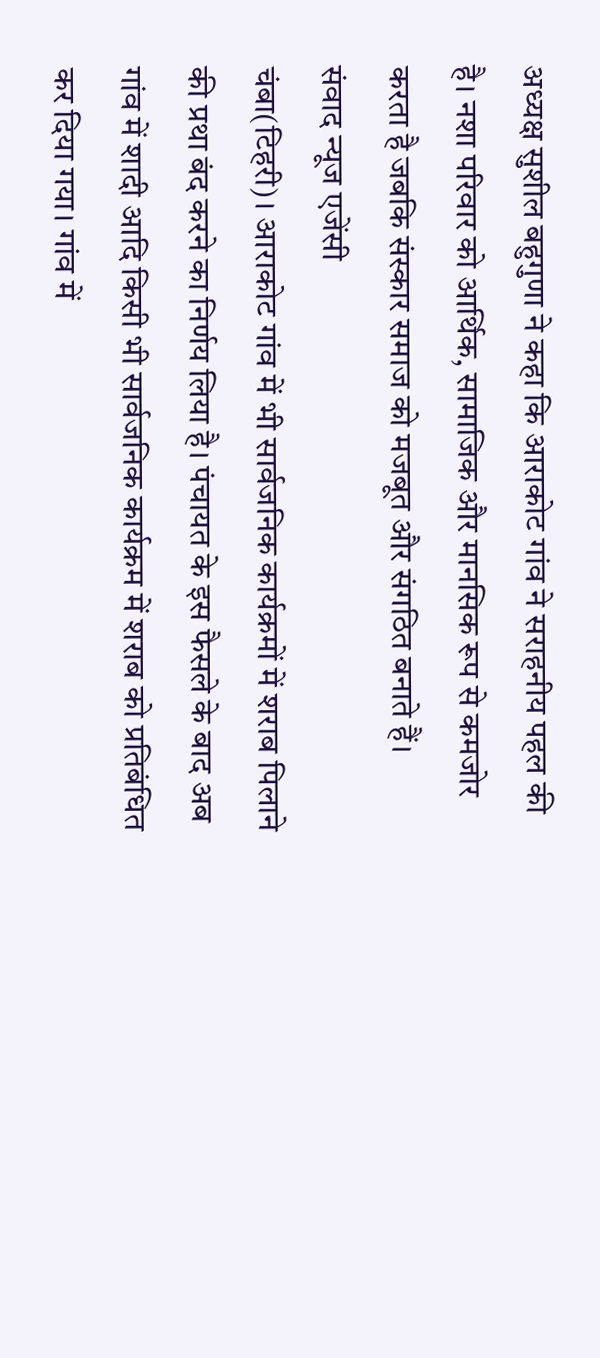अध्यक्ष सुशील बहुगुणा ने कहा कि आराकोट गांव ने सराहनीय पहल की है। नशा परिवार को आर्थिक, सामाजिक और मानसिक रूप से कमजोर करता है जबकि संस्कार समाज को मजबूत और संगठित बनाते हैं।
संवाद न्यूज एजेंसी
चंबा(टिहरी)। आराकोट गांव में भी सार्वजनिक कार्यक्रमों में शराब पिलाने की प्रथा बंद करने का निर्णय लिया है। पंचायत के इस फैसले के बाद अब गांव में शादी आदि किसी भी सार्वजनिक कार्यक्रम में शराब को प्रतिबंधित कर दिया गया। गांव में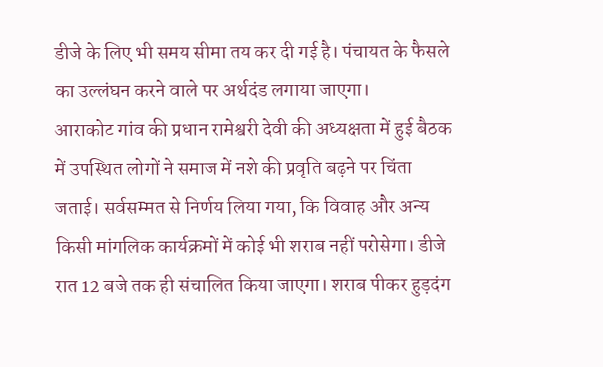डीजे के लिए भी समय सीमा तय कर दी गई है। पंचायत के फैसले का उल्लंघन करने वाले पर अर्थदंड लगाया जाएगा।
आराकोट गांव की प्रधान रामेश्वरी देवी की अध्यक्षता में हुई बैठक में उपस्थित लोगों ने समाज में नशे की प्रवृति बढ़ने पर चिंता जताई। सर्वसम्मत से निर्णय लिया गया, कि विवाह और अन्य किसी मांगलिक कार्यक्रमों में कोई भी शराब नहीं परोसेगा। डीजे रात 12 बजे तक ही संचालित किया जाएगा। शराब पीकर हुड़दंग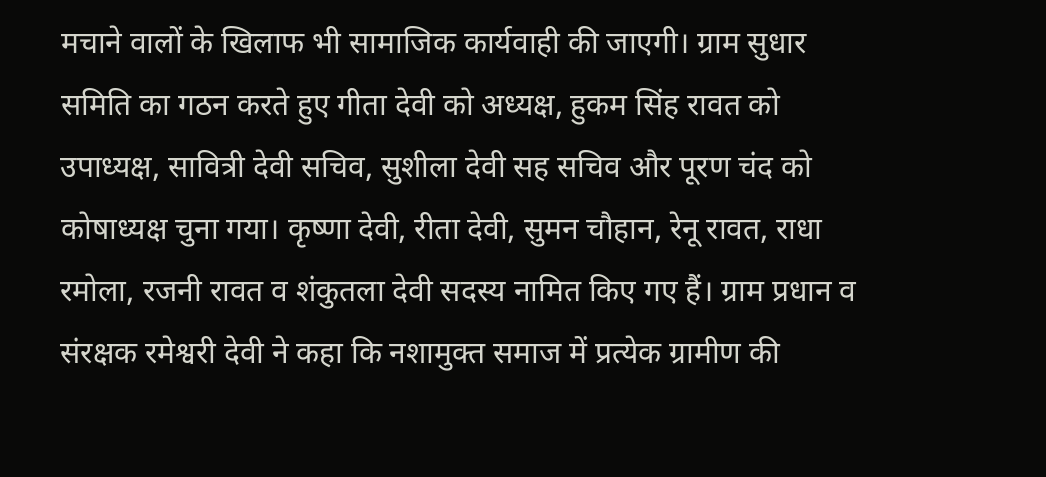मचाने वालों के खिलाफ भी सामाजिक कार्यवाही की जाएगी। ग्राम सुधार समिति का गठन करते हुए गीता देवी को अध्यक्ष, हुकम सिंह रावत को उपाध्यक्ष, सावित्री देवी सचिव, सुशीला देवी सह सचिव और पूरण चंद को कोषाध्यक्ष चुना गया। कृष्णा देवी, रीता देवी, सुमन चौहान, रेनू रावत, राधा रमोला, रजनी रावत व शंकुतला देवी सदस्य नामित किए गए हैं। ग्राम प्रधान व संरक्षक रमेश्वरी देवी ने कहा कि नशामुक्त समाज में प्रत्येक ग्रामीण की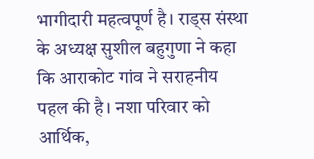भागीदारी महत्वपूर्ण है। राड्स संस्था के अध्यक्ष सुशील बहुगुणा ने कहा कि आराकोट गांव ने सराहनीय पहल की है। नशा परिवार को आर्थिक,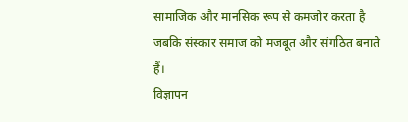सामाजिक और मानसिक रूप से कमजोर करता है जबकि संस्कार समाज को मजबूत और संगठित बनाते हैं।
विज्ञापन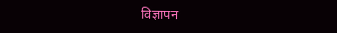विज्ञापन